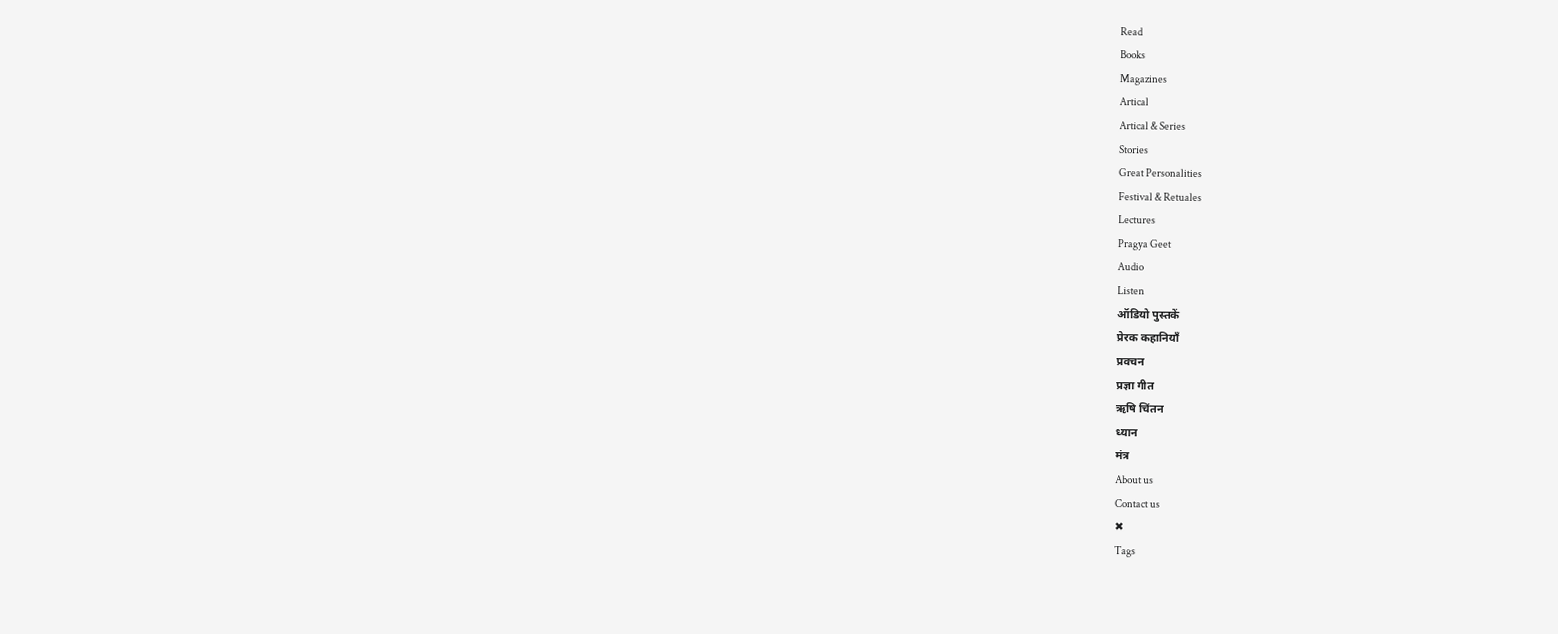Read
Books
Magazines
Artical
Artical & Series
Stories
Great Personalities
Festival & Retuales
Lectures
Pragya Geet
Audio
Listen
ऑडियो पुस्तकें
प्रेरक कहानियाँ
प्रवचन
प्रज्ञा गीत
ऋषि चिंतन
ध्यान
मंत्र
About us
Contact us
✖
Tags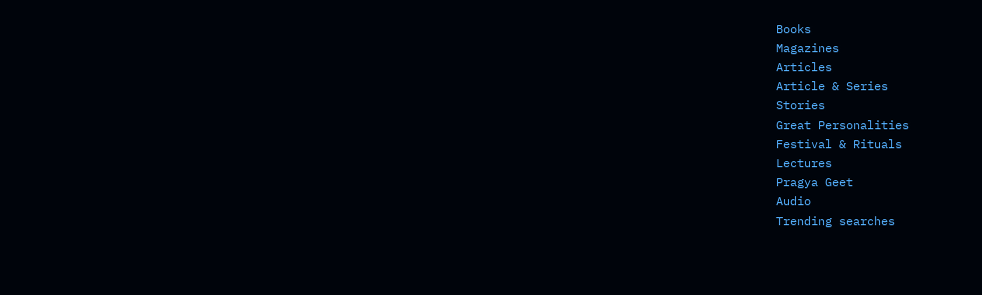Books
Magazines
Articles
Article & Series
Stories
Great Personalities
Festival & Rituals
Lectures
Pragya Geet
Audio
Trending searches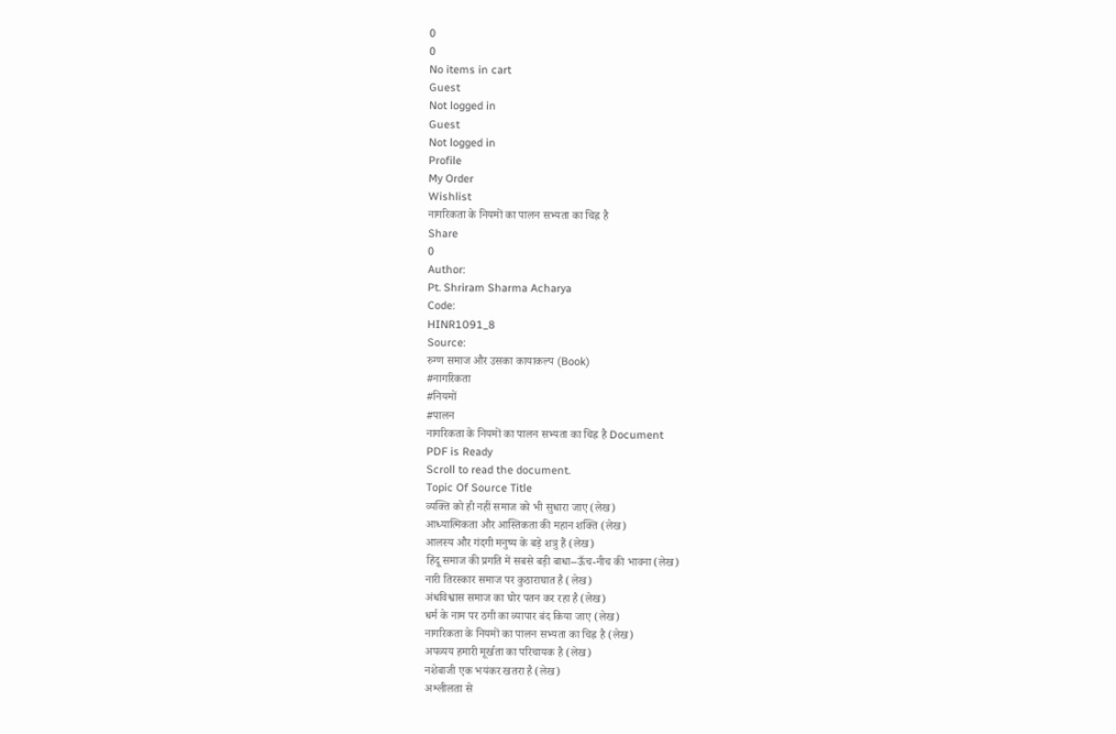0
0
No items in cart
Guest
Not logged in
Guest
Not logged in
Profile
My Order
Wishlist
नागरिकता के नियमों का पालन सभ्यता का चिह्न है
Share
0
Author:
Pt. Shriram Sharma Acharya
Code:
HINR1091_8
Source:
रुग्ण समाज और उसका कायाकल्प (Book)
#नागरिकता
#नियमों
#पालन
नागरिकता के नियमों का पालन सभ्यता का चिह्न है Document
PDF is Ready
Scroll to read the document.
Topic Of Source Title
व्यक्ति को ही नहीं समाज को भी सुधारा जाए (लेख)
आध्यात्मिकता और आस्तिकता की महान शक्ति (लेख)
आलस्य और गंदगी मनुष्य के बड़े शत्रु हैं (लेख)
हिंदू समाज की प्रगति में सबसे बड़ी बाधा--ऊँच-नीच की भावना (लेख)
नारी तिरस्कार समाज पर कुठाराघात है (लेख)
अंधविश्वास समाज का घोर पतन कर रहा है (लेख)
धर्म के नाम पर ठगी का व्यापार बंद किया जाए (लेख)
नागरिकता के नियमों का पालन सभ्यता का चिह्न है (लेख)
अपव्यय हमारी मूर्खता का परिचायक है (लेख)
नशेबाजी एक भयंकर खतरा है (लेख)
अश्लीलता से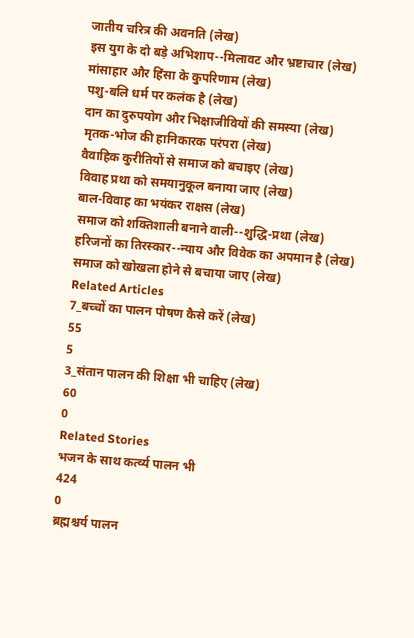जातीय चरित्र की अवनति (लेख)
इस युग के दो बड़े अभिशाप--मिलावट और भ्रष्टाचार (लेख)
मांसाहार और हिंसा के कुपरिणाम (लेख)
पशु-बलि धर्म पर कलंक है (लेख)
दान का दुरुपयोग और भिक्षाजीवियों की समस्या (लेख)
मृतक-भोज की हानिकारक परंपरा (लेख)
वैवाहिक कुरीतियों से समाज को बचाइए (लेख)
विवाह प्रथा को समयानुकूल बनाया जाए (लेख)
बाल-विवाह का भयंकर राक्षस (लेख)
समाज को शक्तिशाली बनाने वाली--शुद्धि-प्रथा (लेख)
हरिजनों का तिरस्कार--न्याय और विवेक का अपमान है (लेख)
समाज को खोखला होने से बचाया जाए (लेख)
Related Articles
7_बच्चों का पालन पोषण कैसे करें (लेख)
55
5
3_संतान पालन की शिक्षा भी चाहिए (लेख)
60
0
Related Stories
भजन के साथ कर्त्व्य पालन भी
424
0
ब्रह्मश्चर्य पालन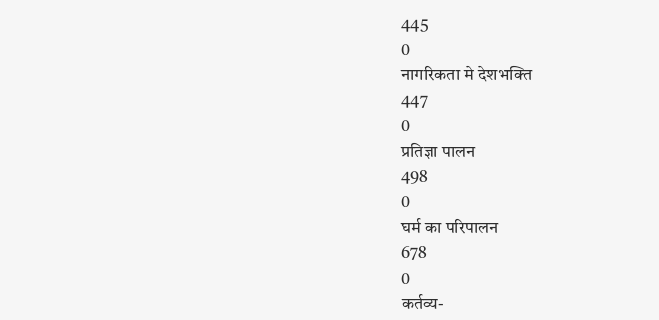445
0
नागरिकता मे देशभक्ति
447
0
प्रतिज्ञा पालन
498
0
घर्म का परिपालन
678
0
कर्तव्य-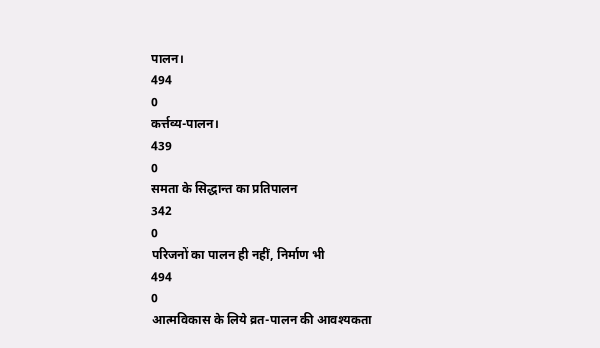पालन।
494
0
कर्त्तव्य-पालन।
439
0
समता के सिद्धान्त का प्रतिपालन
342
0
परिजनों का पालन ही नहीं, निर्माण भी
494
0
आत्मविकास के लिये व्रत-पालन की आवश्यकता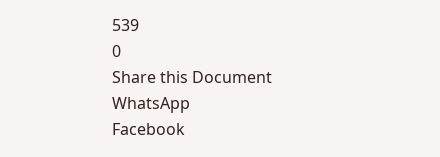539
0
Share this Document
WhatsApp
Facebook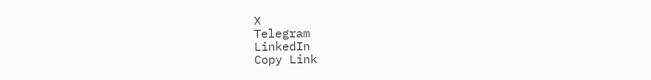X
Telegram
LinkedIn
Copy Link